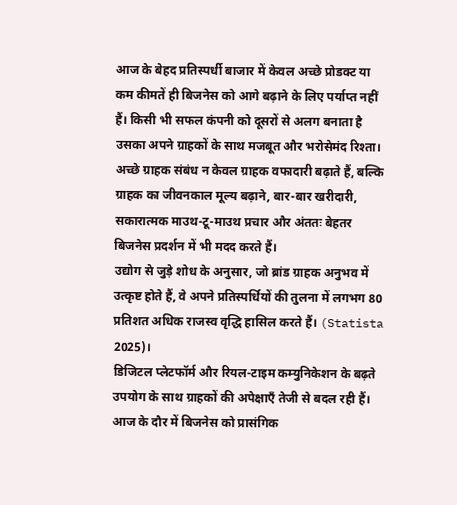आज के बेहद प्रतिस्पर्धी बाजार में केवल अच्छे प्रोडक्ट या कम कीमतें ही बिजनेस को आगे बढ़ाने के लिए पर्याप्त नहीं हैं। किसी भी सफल कंपनी को दूसरों से अलग बनाता है उसका अपने ग्राहकों के साथ मजबूत और भरोसेमंद रिश्ता।
अच्छे ग्राहक संबंध न केवल ग्राहक वफादारी बढ़ाते हैं, बल्कि ग्राहक का जीवनकाल मूल्य बढ़ाने, बार-बार खरीदारी, सकारात्मक माउथ-टू-माउथ प्रचार और अंततः बेहतर बिजनेस प्रदर्शन में भी मदद करते हैं।
उद्योग से जुड़े शोध के अनुसार, जो ब्रांड ग्राहक अनुभव में उत्कृष्ट होते हैं, वे अपने प्रतिस्पर्धियों की तुलना में लगभग 80 प्रतिशत अधिक राजस्व वृद्धि हासिल करते हैं। (Statista 2025)।
डिजिटल प्लेटफॉर्म और रियल-टाइम कम्युनिकेशन के बढ़ते उपयोग के साथ ग्राहकों की अपेक्षाएँ तेजी से बदल रही हैं। आज के दौर में बिजनेस को प्रासंगिक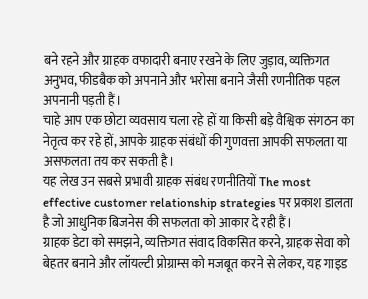बने रहने और ग्राहक वफादारी बनाए रखने के लिए जुड़ाव, व्यक्तिगत अनुभव, फीडबैक को अपनाने और भरोसा बनाने जैसी रणनीतिक पहल अपनानी पड़ती हैं।
चाहे आप एक छोटा व्यवसाय चला रहे हों या किसी बड़े वैश्विक संगठन का नेतृत्व कर रहे हों, आपके ग्राहक संबंधों की गुणवत्ता आपकी सफलता या असफलता तय कर सकती है।
यह लेख उन सबसे प्रभावी ग्राहक संबंध रणनीतियों The most effective customer relationship strategies पर प्रकाश डालता है जो आधुनिक बिजनेस की सफलता को आकार दे रही हैं।
ग्राहक डेटा को समझने, व्यक्तिगत संवाद विकसित करने, ग्राहक सेवा को बेहतर बनाने और लॉयल्टी प्रोग्राम्स को मजबूत करने से लेकर, यह गाइड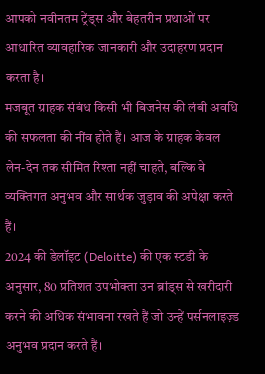आपको नवीनतम ट्रेंड्स और बेहतरीन प्रथाओं पर आधारित व्यावहारिक जानकारी और उदाहरण प्रदान करता है।
मजबूत ग्राहक संबंध किसी भी बिजनेस की लंबी अवधि की सफलता की नींव होते हैं। आज के ग्राहक केवल लेन-देन तक सीमित रिश्ता नहीं चाहते, बल्कि वे व्यक्तिगत अनुभव और सार्थक जुड़ाव की अपेक्षा करते हैं।
2024 की डेलॉइट (Deloitte) की एक स्टडी के अनुसार, 80 प्रतिशत उपभोक्ता उन ब्रांड्स से खरीदारी करने की अधिक संभावना रखते हैं जो उन्हें पर्सनलाइज़्ड अनुभव प्रदान करते हैं।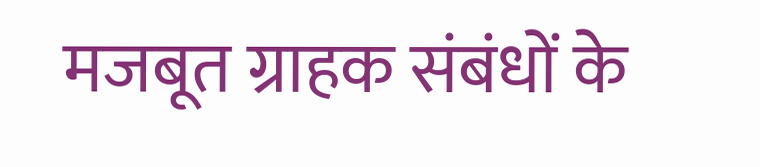मजबूत ग्राहक संबंधों के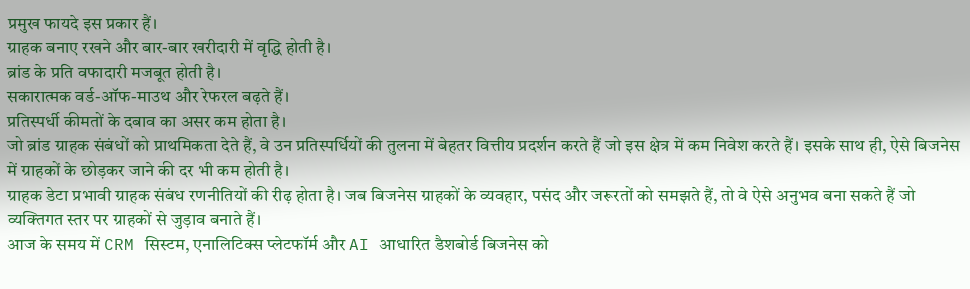प्रमुख फायदे इस प्रकार हैं।
ग्राहक बनाए रखने और बार-बार खरीदारी में वृद्धि होती है।
ब्रांड के प्रति वफादारी मजबूत होती है।
सकारात्मक वर्ड-ऑफ-माउथ और रेफरल बढ़ते हैं।
प्रतिस्पर्धी कीमतों के दबाव का असर कम होता है।
जो ब्रांड ग्राहक संबंधों को प्राथमिकता देते हैं, वे उन प्रतिस्पर्धियों की तुलना में बेहतर वित्तीय प्रदर्शन करते हैं जो इस क्षेत्र में कम निवेश करते हैं। इसके साथ ही, ऐसे बिजनेस में ग्राहकों के छोड़कर जाने की दर भी कम होती है।
ग्राहक डेटा प्रभावी ग्राहक संबंध रणनीतियों की रीढ़ होता है। जब बिजनेस ग्राहकों के व्यवहार, पसंद और जरूरतों को समझते हैं, तो वे ऐसे अनुभव बना सकते हैं जो व्यक्तिगत स्तर पर ग्राहकों से जुड़ाव बनाते हैं।
आज के समय में CRM सिस्टम, एनालिटिक्स प्लेटफॉर्म और AI आधारित डैशबोर्ड बिजनेस को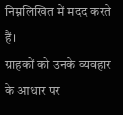निम्नलिखित में मदद करते हैं।
ग्राहकों को उनके व्यवहार के आधार पर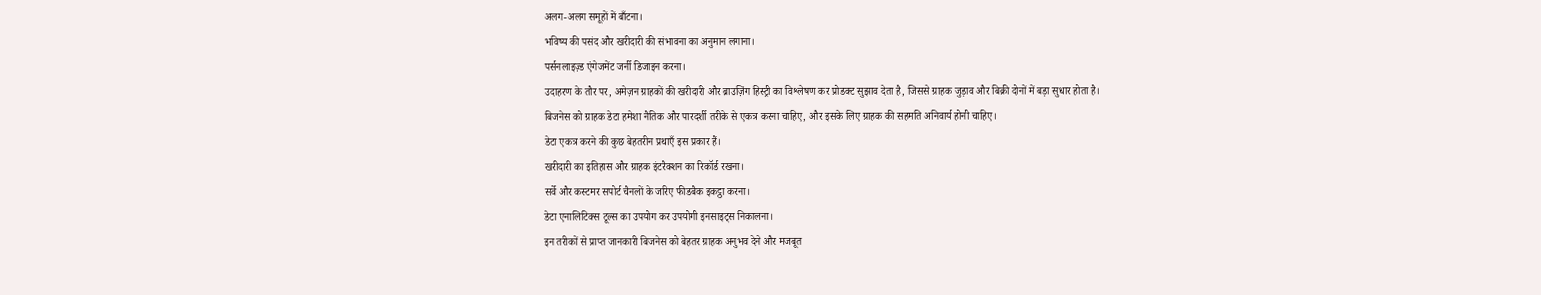अलग-अलग समूहों में बाँटना।
भविष्य की पसंद और खरीदारी की संभावना का अनुमान लगाना।
पर्सनलाइज़्ड एंगेजमेंट जर्नी डिजाइन करना।
उदाहरण के तौर पर, अमेज़न ग्राहकों की खरीदारी और ब्राउज़िंग हिस्ट्री का विश्लेषण कर प्रोडक्ट सुझाव देता है, जिससे ग्राहक जुड़ाव और बिक्री दोनों में बड़ा सुधार होता है।
बिजनेस को ग्राहक डेटा हमेशा नैतिक और पारदर्शी तरीके से एकत्र करना चाहिए, और इसके लिए ग्राहक की सहमति अनिवार्य होनी चाहिए।
डेटा एकत्र करने की कुछ बेहतरीन प्रथाएँ इस प्रकार हैं।
खरीदारी का इतिहास और ग्राहक इंटरैक्शन का रिकॉर्ड रखना।
सर्वे और कस्टमर सपोर्ट चैनलों के जरिए फीडबैक इकट्ठा करना।
डेटा एनालिटिक्स टूल्स का उपयोग कर उपयोगी इनसाइट्स निकालना।
इन तरीकों से प्राप्त जानकारी बिजनेस को बेहतर ग्राहक अनुभव देने और मजबूत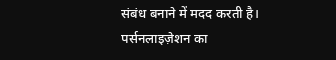संबंध बनाने में मदद करती है।
पर्सनलाइज़ेशन का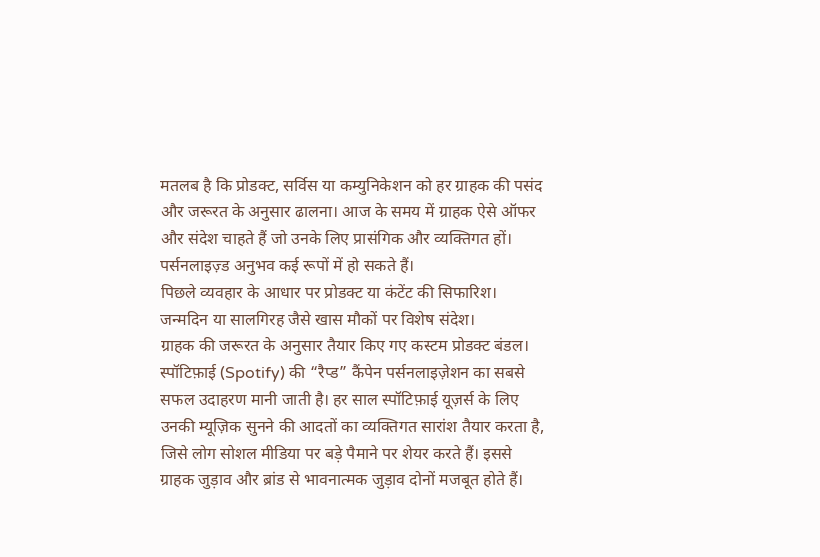मतलब है कि प्रोडक्ट, सर्विस या कम्युनिकेशन को हर ग्राहक की पसंद और जरूरत के अनुसार ढालना। आज के समय में ग्राहक ऐसे ऑफर और संदेश चाहते हैं जो उनके लिए प्रासंगिक और व्यक्तिगत हों।
पर्सनलाइज़्ड अनुभव कई रूपों में हो सकते हैं।
पिछले व्यवहार के आधार पर प्रोडक्ट या कंटेंट की सिफारिश।
जन्मदिन या सालगिरह जैसे खास मौकों पर विशेष संदेश।
ग्राहक की जरूरत के अनुसार तैयार किए गए कस्टम प्रोडक्ट बंडल।
स्पॉटिफ़ाई (Spotify) की “रैप्ड” कैंपेन पर्सनलाइज़ेशन का सबसे सफल उदाहरण मानी जाती है। हर साल स्पॉटिफ़ाई यूज़र्स के लिए उनकी म्यूज़िक सुनने की आदतों का व्यक्तिगत सारांश तैयार करता है, जिसे लोग सोशल मीडिया पर बड़े पैमाने पर शेयर करते हैं। इससे ग्राहक जुड़ाव और ब्रांड से भावनात्मक जुड़ाव दोनों मजबूत होते हैं।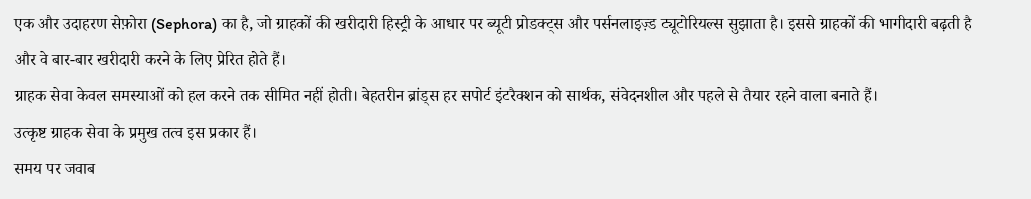एक और उदाहरण सेफ़ोरा (Sephora) का है, जो ग्राहकों की खरीदारी हिस्ट्री के आधार पर ब्यूटी प्रोडक्ट्स और पर्सनलाइज़्ड ट्यूटोरियल्स सुझाता है। इससे ग्राहकों की भागीदारी बढ़ती है और वे बार-बार खरीदारी करने के लिए प्रेरित होते हैं।
ग्राहक सेवा केवल समस्याओं को हल करने तक सीमित नहीं होती। बेहतरीन ब्रांड्स हर सपोर्ट इंटरैक्शन को सार्थक, संवेदनशील और पहले से तैयार रहने वाला बनाते हैं।
उत्कृष्ट ग्राहक सेवा के प्रमुख तत्व इस प्रकार हैं।
समय पर जवाब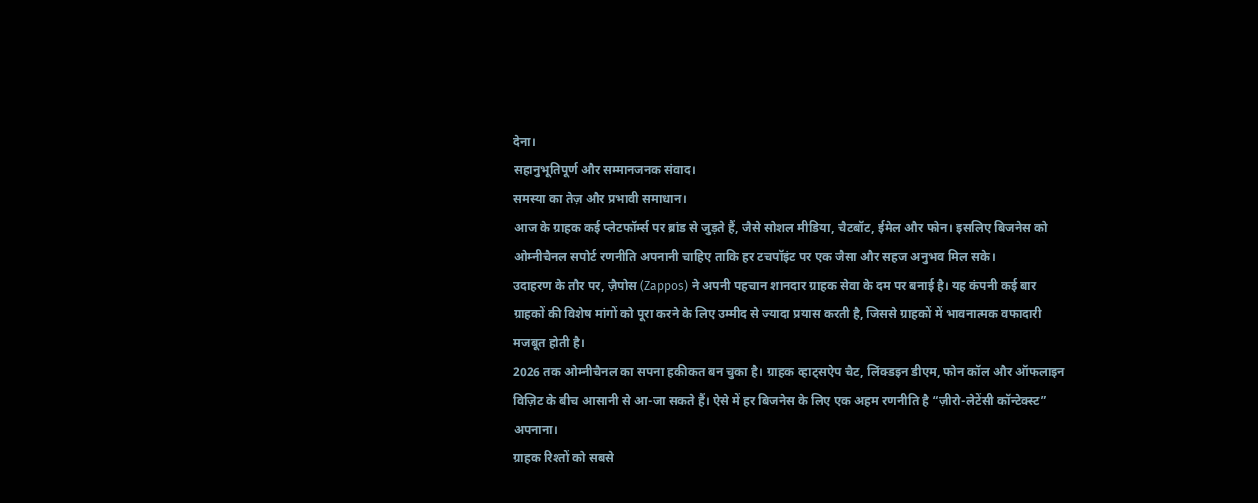देना।
सहानुभूतिपूर्ण और सम्मानजनक संवाद।
समस्या का तेज़ और प्रभावी समाधान।
आज के ग्राहक कई प्लेटफॉर्म्स पर ब्रांड से जुड़ते हैं, जैसे सोशल मीडिया, चैटबॉट, ईमेल और फोन। इसलिए बिजनेस को ओम्नीचैनल सपोर्ट रणनीति अपनानी चाहिए ताकि हर टचपॉइंट पर एक जैसा और सहज अनुभव मिल सके।
उदाहरण के तौर पर, ज़ैपोस (Zappos) ने अपनी पहचान शानदार ग्राहक सेवा के दम पर बनाई है। यह कंपनी कई बार ग्राहकों की विशेष मांगों को पूरा करने के लिए उम्मीद से ज्यादा प्रयास करती है, जिससे ग्राहकों में भावनात्मक वफादारी मजबूत होती है।
2026 तक ओम्नीचैनल का सपना हकीकत बन चुका है। ग्राहक व्हाट्सऐप चैट, लिंक्डइन डीएम, फोन कॉल और ऑफलाइन विज़िट के बीच आसानी से आ-जा सकते हैं। ऐसे में हर बिजनेस के लिए एक अहम रणनीति है “ज़ीरो-लेटेंसी कॉन्टेक्स्ट” अपनाना।
ग्राहक रिश्तों को सबसे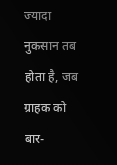ज्यादा नुकसान तब होता है, जब ग्राहक को बार-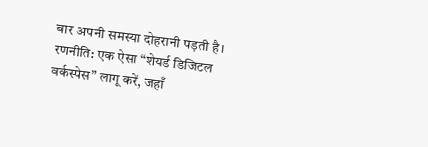बार अपनी समस्या दोहरानी पड़ती है।
रणनीति: एक ऐसा “शेयर्ड डिजिटल वर्कस्पेस” लागू करें, जहाँ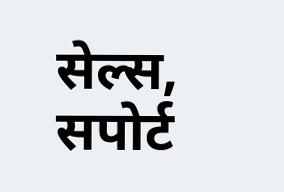सेल्स, सपोर्ट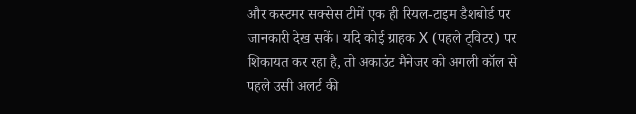और कस्टमर सक्सेस टीमें एक ही रियल-टाइम डैशबोर्ड पर जानकारी देख सकें। यदि कोई ग्राहक X (पहले ट्विटर) पर शिकायत कर रहा है, तो अकाउंट मैनेजर को अगली कॉल से पहले उसी अलर्ट की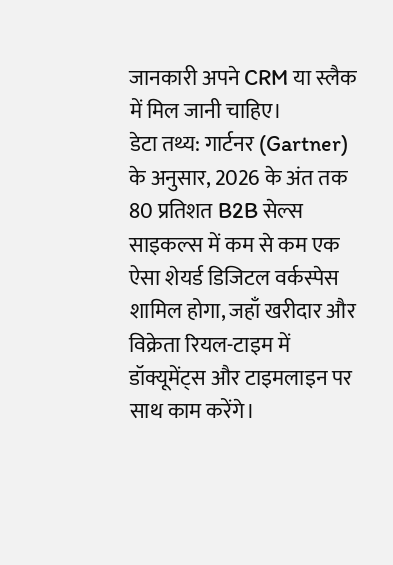जानकारी अपने CRM या स्लैक में मिल जानी चाहिए।
डेटा तथ्य: गार्टनर (Gartner) के अनुसार, 2026 के अंत तक 80 प्रतिशत B2B सेल्स साइकल्स में कम से कम एक ऐसा शेयर्ड डिजिटल वर्कस्पेस शामिल होगा, जहाँ खरीदार और विक्रेता रियल-टाइम में डॉक्यूमेंट्स और टाइमलाइन पर साथ काम करेंगे।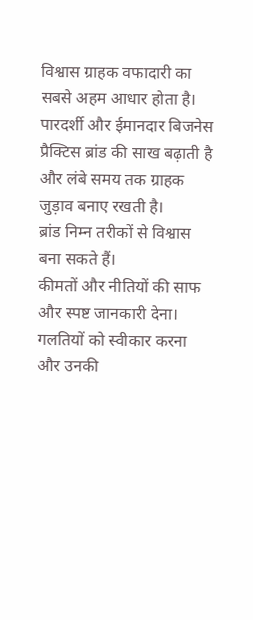विश्वास ग्राहक वफादारी का सबसे अहम आधार होता है। पारदर्शी और ईमानदार बिजनेस प्रैक्टिस ब्रांड की साख बढ़ाती है और लंबे समय तक ग्राहक जुड़ाव बनाए रखती है।
ब्रांड निम्न तरीकों से विश्वास बना सकते हैं।
कीमतों और नीतियों की साफ और स्पष्ट जानकारी देना।
गलतियों को स्वीकार करना और उनकी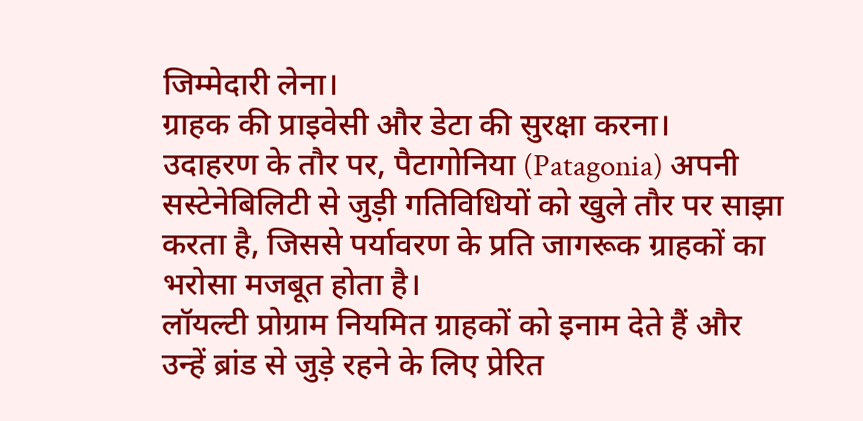जिम्मेदारी लेना।
ग्राहक की प्राइवेसी और डेटा की सुरक्षा करना।
उदाहरण के तौर पर, पैटागोनिया (Patagonia) अपनी सस्टेनेबिलिटी से जुड़ी गतिविधियों को खुले तौर पर साझा करता है, जिससे पर्यावरण के प्रति जागरूक ग्राहकों का भरोसा मजबूत होता है।
लॉयल्टी प्रोग्राम नियमित ग्राहकों को इनाम देते हैं और उन्हें ब्रांड से जुड़े रहने के लिए प्रेरित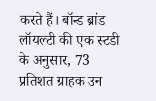करते हैं। बॉन्ड ब्रांड लॉयल्टी की एक स्टडी के अनुसार, 73 प्रतिशत ग्राहक उन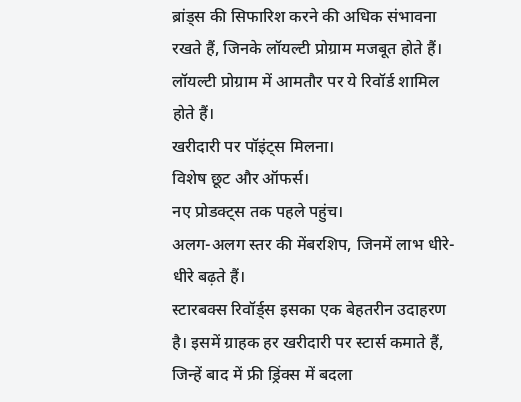ब्रांड्स की सिफारिश करने की अधिक संभावना रखते हैं, जिनके लॉयल्टी प्रोग्राम मजबूत होते हैं।
लॉयल्टी प्रोग्राम में आमतौर पर ये रिवॉर्ड शामिल होते हैं।
खरीदारी पर पॉइंट्स मिलना।
विशेष छूट और ऑफर्स।
नए प्रोडक्ट्स तक पहले पहुंच।
अलग-अलग स्तर की मेंबरशिप, जिनमें लाभ धीरे-धीरे बढ़ते हैं।
स्टारबक्स रिवॉर्ड्स इसका एक बेहतरीन उदाहरण है। इसमें ग्राहक हर खरीदारी पर स्टार्स कमाते हैं, जिन्हें बाद में फ्री ड्रिंक्स में बदला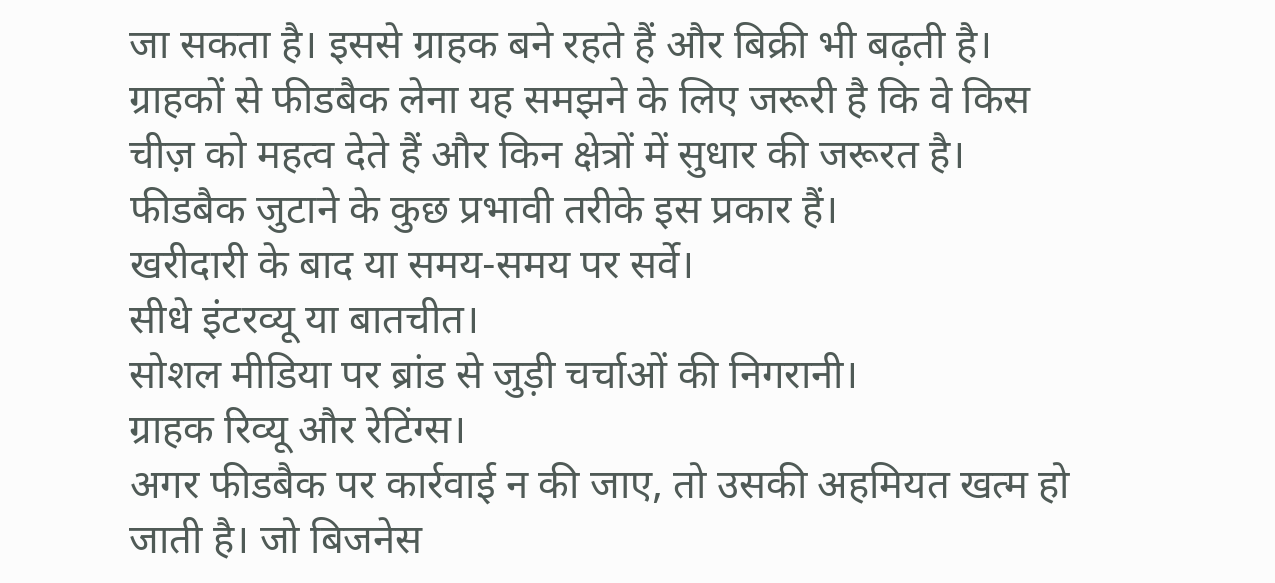जा सकता है। इससे ग्राहक बने रहते हैं और बिक्री भी बढ़ती है।
ग्राहकों से फीडबैक लेना यह समझने के लिए जरूरी है कि वे किस चीज़ को महत्व देते हैं और किन क्षेत्रों में सुधार की जरूरत है।
फीडबैक जुटाने के कुछ प्रभावी तरीके इस प्रकार हैं।
खरीदारी के बाद या समय-समय पर सर्वे।
सीधे इंटरव्यू या बातचीत।
सोशल मीडिया पर ब्रांड से जुड़ी चर्चाओं की निगरानी।
ग्राहक रिव्यू और रेटिंग्स।
अगर फीडबैक पर कार्रवाई न की जाए, तो उसकी अहमियत खत्म हो जाती है। जो बिजनेस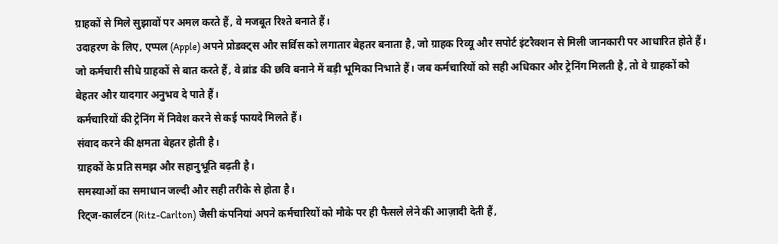ग्राहकों से मिले सुझावों पर अमल करते हैं, वे मजबूत रिश्ते बनाते हैं।
उदाहरण के लिए, एप्पल (Apple) अपने प्रोडक्ट्स और सर्विस को लगातार बेहतर बनाता है, जो ग्राहक रिव्यू और सपोर्ट इंटरैक्शन से मिली जानकारी पर आधारित होते हैं।
जो कर्मचारी सीधे ग्राहकों से बात करते हैं, वे ब्रांड की छवि बनाने में बड़ी भूमिका निभाते हैं। जब कर्मचारियों को सही अधिकार और ट्रेनिंग मिलती है, तो वे ग्राहकों को बेहतर और यादगार अनुभव दे पाते हैं।
कर्मचारियों की ट्रेनिंग में निवेश करने से कई फायदे मिलते हैं।
संवाद करने की क्षमता बेहतर होती है।
ग्राहकों के प्रति समझ और सहानुभूति बढ़ती है।
समस्याओं का समाधान जल्दी और सही तरीके से होता है।
रिट्ज-कार्लटन (Ritz-Carlton) जैसी कंपनियां अपने कर्मचारियों को मौके पर ही फैसले लेने की आज़ादी देती हैं,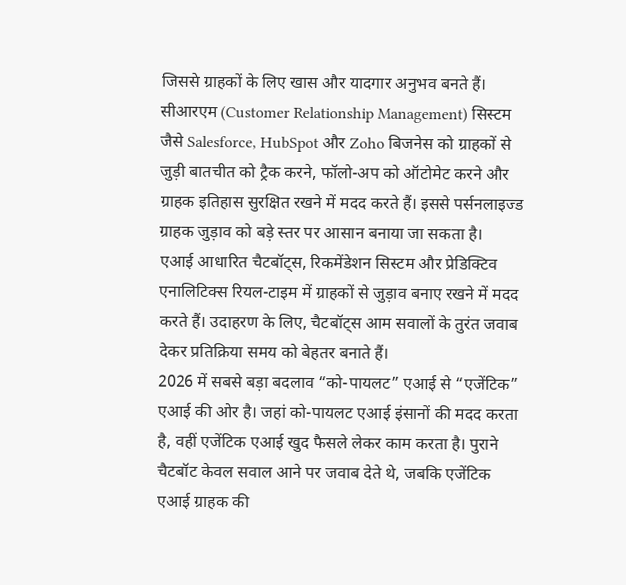जिससे ग्राहकों के लिए खास और यादगार अनुभव बनते हैं।
सीआरएम (Customer Relationship Management) सिस्टम जैसे Salesforce, HubSpot और Zoho बिजनेस को ग्राहकों से जुड़ी बातचीत को ट्रैक करने, फॉलो-अप को ऑटोमेट करने और ग्राहक इतिहास सुरक्षित रखने में मदद करते हैं। इससे पर्सनलाइज्ड ग्राहक जुड़ाव को बड़े स्तर पर आसान बनाया जा सकता है।
एआई आधारित चैटबॉट्स, रिकमेंडेशन सिस्टम और प्रेडिक्टिव एनालिटिक्स रियल-टाइम में ग्राहकों से जुड़ाव बनाए रखने में मदद करते हैं। उदाहरण के लिए, चैटबॉट्स आम सवालों के तुरंत जवाब देकर प्रतिक्रिया समय को बेहतर बनाते हैं।
2026 में सबसे बड़ा बदलाव “को-पायलट” एआई से “एजेंटिक” एआई की ओर है। जहां को-पायलट एआई इंसानों की मदद करता है, वहीं एजेंटिक एआई खुद फैसले लेकर काम करता है। पुराने चैटबॉट केवल सवाल आने पर जवाब देते थे, जबकि एजेंटिक एआई ग्राहक की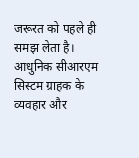जरूरत को पहले ही समझ लेता है।
आधुनिक सीआरएम सिस्टम ग्राहक के व्यवहार और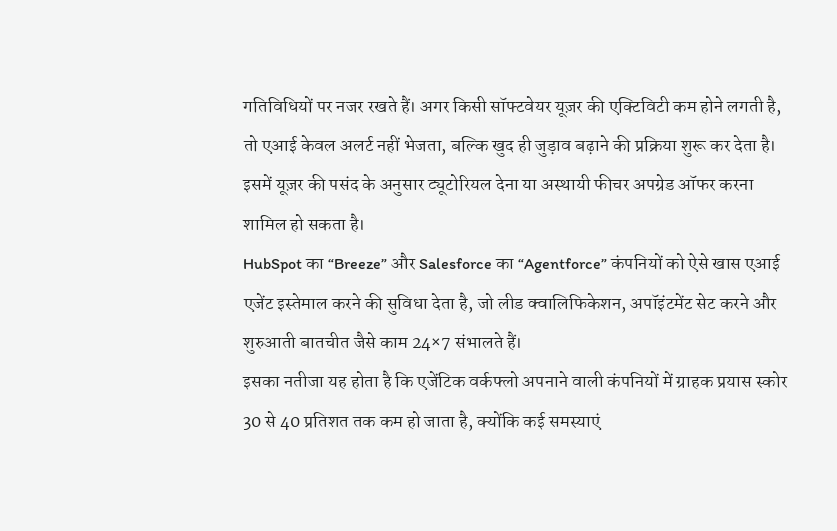गतिविधियों पर नजर रखते हैं। अगर किसी सॉफ्टवेयर यूज़र की एक्टिविटी कम होने लगती है, तो एआई केवल अलर्ट नहीं भेजता, बल्कि खुद ही जुड़ाव बढ़ाने की प्रक्रिया शुरू कर देता है। इसमें यूज़र की पसंद के अनुसार ट्यूटोरियल देना या अस्थायी फीचर अपग्रेड ऑफर करना शामिल हो सकता है।
HubSpot का “Breeze” और Salesforce का “Agentforce” कंपनियों को ऐसे खास एआई एजेंट इस्तेमाल करने की सुविधा देता है, जो लीड क्वालिफिकेशन, अपॉइंटमेंट सेट करने और शुरुआती बातचीत जैसे काम 24×7 संभालते हैं।
इसका नतीजा यह होता है कि एजेंटिक वर्कफ्लो अपनाने वाली कंपनियों में ग्राहक प्रयास स्कोर 30 से 40 प्रतिशत तक कम हो जाता है, क्योंकि कई समस्याएं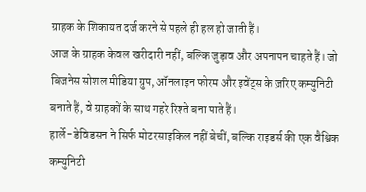ग्राहक के शिकायत दर्ज करने से पहले ही हल हो जाती हैं।
आज के ग्राहक केवल खरीदारी नहीं, बल्कि जुड़ाव और अपनापन चाहते हैं। जो बिजनेस सोशल मीडिया ग्रुप, ऑनलाइन फोरम और इवेंट्स के ज़रिए कम्युनिटी बनाते हैं, वे ग्राहकों के साथ गहरे रिश्ते बना पाते हैं।
हार्ले-डेविडसन ने सिर्फ मोटरसाइकिल नहीं बेचीं, बल्कि राइडर्स की एक वैश्विक कम्युनिटी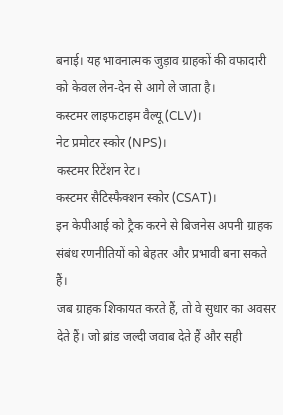बनाई। यह भावनात्मक जुड़ाव ग्राहकों की वफादारी को केवल लेन-देन से आगे ले जाता है।
कस्टमर लाइफटाइम वैल्यू (CLV)।
नेट प्रमोटर स्कोर (NPS)।
कस्टमर रिटेंशन रेट।
कस्टमर सैटिस्फैक्शन स्कोर (CSAT)।
इन केपीआई को ट्रैक करने से बिजनेस अपनी ग्राहक संबंध रणनीतियों को बेहतर और प्रभावी बना सकते हैं।
जब ग्राहक शिकायत करते हैं, तो वे सुधार का अवसर देते हैं। जो ब्रांड जल्दी जवाब देते हैं और सही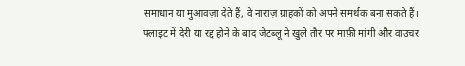समाधान या मुआवज़ा देते हैं, वे नाराज़ ग्राहकों को अपने समर्थक बना सकते हैं।
फ्लाइट में देरी या रद्द होने के बाद जेटब्लू ने खुले तौर पर माफ़ी मांगी और वाउचर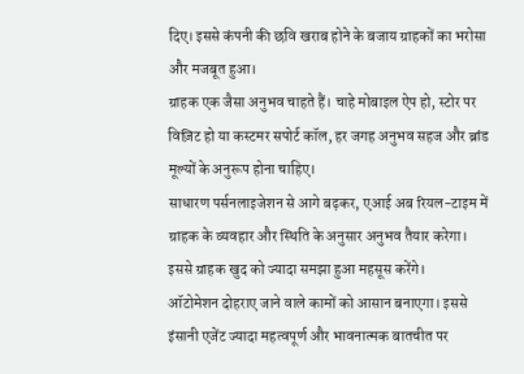दिए। इससे कंपनी की छवि खराब होने के बजाय ग्राहकों का भरोसा और मजबूत हुआ।
ग्राहक एक जैसा अनुभव चाहते हैं। चाहे मोबाइल ऐप हो, स्टोर पर विज़िट हो या कस्टमर सपोर्ट कॉल, हर जगह अनुभव सहज और ब्रांड मूल्यों के अनुरूप होना चाहिए।
साधारण पर्सनलाइजेशन से आगे बढ़कर, एआई अब रियल-टाइम में ग्राहक के व्यवहार और स्थिति के अनुसार अनुभव तैयार करेगा। इससे ग्राहक खुद को ज्यादा समझा हुआ महसूस करेंगे।
ऑटोमेशन दोहराए जाने वाले कामों को आसान बनाएगा। इससे इंसानी एजेंट ज्यादा महत्वपूर्ण और भावनात्मक बातचीत पर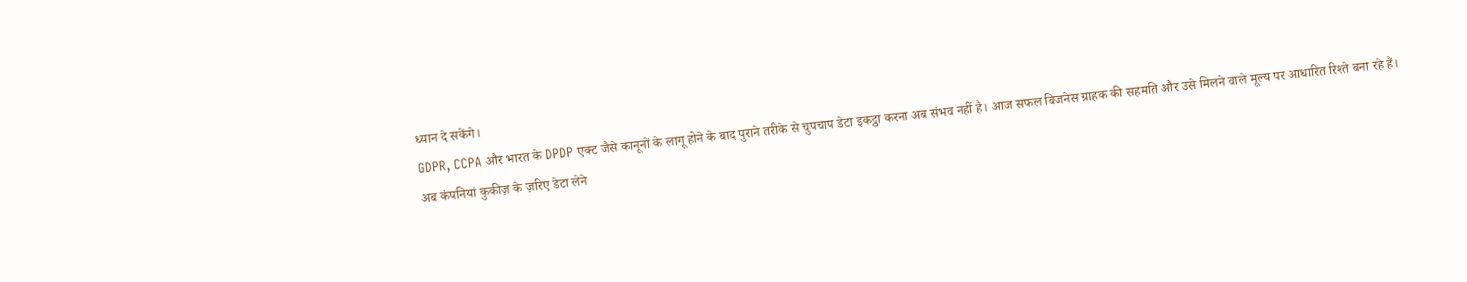ध्यान दे सकेंगे।
GDPR, CCPA और भारत के DPDP एक्ट जैसे कानूनों के लागू होने के बाद पुराने तरीके से चुपचाप डेटा इकट्ठा करना अब संभव नहीं है। आज सफल बिजनेस ग्राहक की सहमति और उसे मिलने वाले मूल्य पर आधारित रिश्ते बना रहे हैं।
अब कंपनियां कुकीज़ के ज़रिए डेटा लेने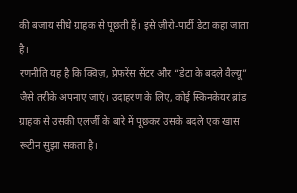की बजाय सीधे ग्राहक से पूछती हैं। इसे ज़ीरो-पार्टी डेटा कहा जाता है।
रणनीति यह है कि क्विज़, प्रेफरेंस सेंटर और “डेटा के बदले वैल्यू” जैसे तरीके अपनाए जाएं। उदाहरण के लिए, कोई स्किनकेयर ब्रांड ग्राहक से उसकी एलर्जी के बारे में पूछकर उसके बदले एक खास रूटीन सुझा सकता है।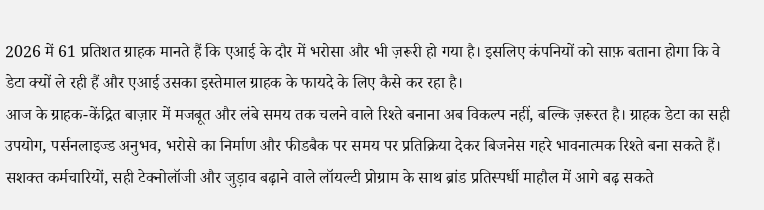2026 में 61 प्रतिशत ग्राहक मानते हैं कि एआई के दौर में भरोसा और भी ज़रूरी हो गया है। इसलिए कंपनियों को साफ़ बताना होगा कि वे डेटा क्यों ले रही हैं और एआई उसका इस्तेमाल ग्राहक के फायदे के लिए कैसे कर रहा है।
आज के ग्राहक-केंद्रित बाज़ार में मजबूत और लंबे समय तक चलने वाले रिश्ते बनाना अब विकल्प नहीं, बल्कि ज़रूरत है। ग्राहक डेटा का सही उपयोग, पर्सनलाइज्ड अनुभव, भरोसे का निर्माण और फीडबैक पर समय पर प्रतिक्रिया देकर बिजनेस गहरे भावनात्मक रिश्ते बना सकते हैं।
सशक्त कर्मचारियों, सही टेक्नोलॉजी और जुड़ाव बढ़ाने वाले लॉयल्टी प्रोग्राम के साथ ब्रांड प्रतिस्पर्धी माहौल में आगे बढ़ सकते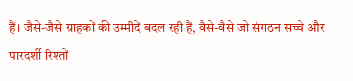हैं। जैसे-जैसे ग्राहकों की उम्मीदें बदल रही हैं, वैसे-वैसे जो संगठन सच्चे और पारदर्शी रिश्तों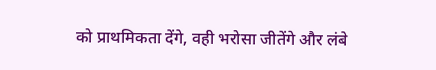को प्राथमिकता देंगे, वही भरोसा जीतेंगे और लंबे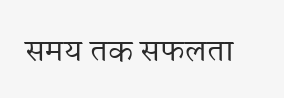समय तक सफलता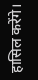हासिल करेंगे।